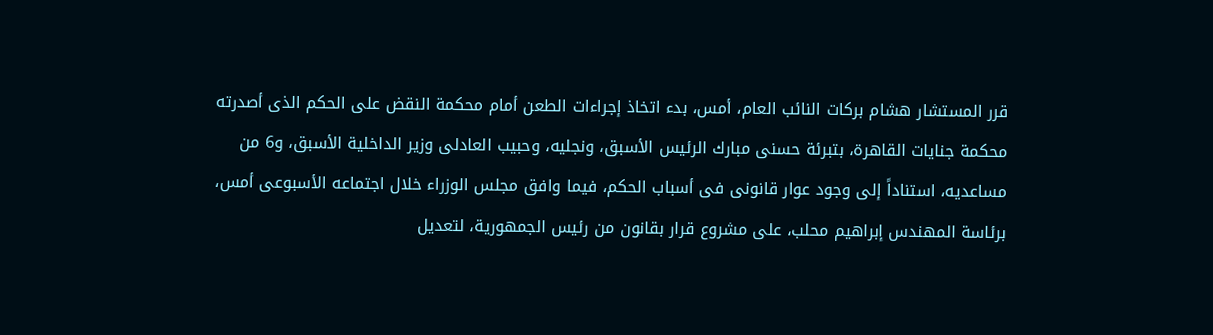قرر المستشار هشام بركات النائب العام، أمس، بدء اتخاذ إجراءات الطعن أمام محكمة النقض على الحكم الذى أصدرته محكمة جنايات القاهرة، بتبرئة حسنى مبارك الرئيس الأسبق، ونجليه، وحبيب العادلى وزير الداخلية الأسبق، و6 من مساعديه، استناداً إلى وجود عوار قانونى فى أسباب الحكم، فيما وافق مجلس الوزراء خلال اجتماعه الأسبوعى أمس، برئاسة المهندس إبراهيم محلب، على مشروع قرار بقانون من رئيس الجمهورية، لتعديل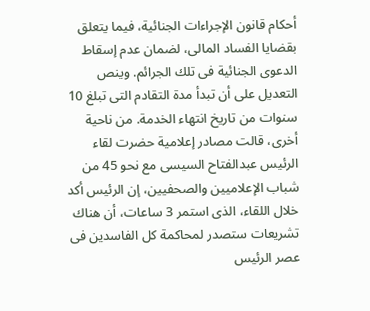أحكام قانون الإجراءات الجنائية، فيما يتعلق بقضايا الفساد المالى، لضمان عدم إسقاط الدعوى الجنائية فى تلك الجرائم. وينص التعديل على أن تبدأ مدة التقادم التى تبلغ 10 سنوات من تاريخ انتهاء الخدمة. من ناحية أخرى، قالت مصادر إعلامية حضرت لقاء الرئيس عبدالفتاح السيسى مع نحو 45 من شباب الإعلاميين والصحفيين، إن الرئيس أكد خلال اللقاء، الذى استمر 3 ساعات، أن هناك تشريعات ستصدر لمحاكمة كل الفاسدين فى عصر الرئيس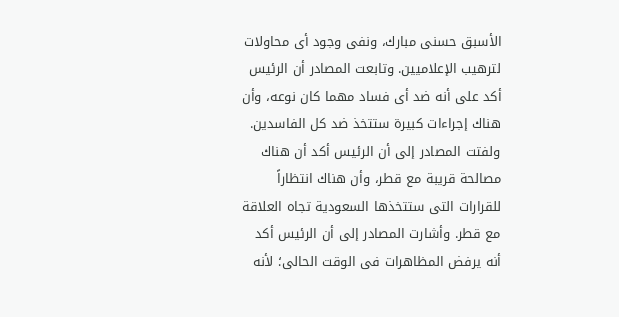الأسبق حسنى مبارك، ونفى وجود أى محاولات لترهيب الإعلاميين. وتابعت المصادر أن الرئيس أكد على أنه ضد أى فساد مهما كان نوعه، وأن هناك إجراءات كبيرة ستتخذ ضد كل الفاسدين. ولفتت المصادر إلى أن الرئيس أكد أن هناك مصالحة قريبة مع قطر، وأن هناك انتظاراً للقرارات التى ستتخذها السعودية تجاه العلاقة مع قطر. وأشارت المصادر إلى أن الرئيس أكد أنه يرفض المظاهرات فى الوقت الحالى؛ لأنه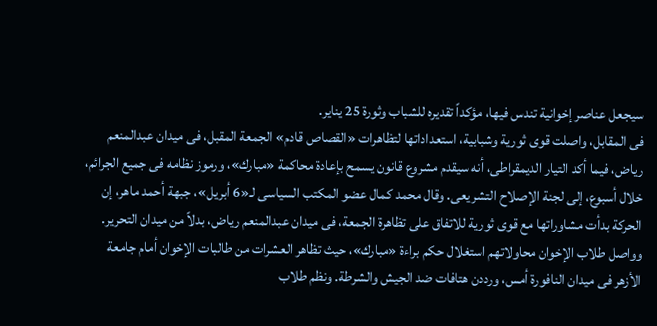سيجعل عناصر إخوانية تندس فيها، مؤكداً تقديره للشباب وثورة 25 يناير.
فى المقابل، واصلت قوى ثورية وشبابية، استعداداتها لتظاهرات «القصاص قادم» الجمعة المقبل، فى ميدان عبدالمنعم رياض، فيما أكد التيار الديمقراطى، أنه سيقدم مشروع قانون يسمح بإعادة محاكمة «مبارك»، ورموز نظامه فى جميع الجرائم، خلال أسبوع، إلى لجنة الإصلاح التشريعى. وقال محمد كمال عضو المكتب السياسى لـ«6 أبريل»، جبهة أحمد ماهر، إن الحركة بدأت مشاوراتها مع قوى ثورية للاتفاق على تظاهرة الجمعة، فى ميدان عبدالمنعم رياض، بدلاً من ميدان التحرير. وواصل طلاب الإخوان محاولاتهم استغلال حكم براءة «مبارك»، حيث تظاهر العشرات من طالبات الإخوان أمام جامعة الأزهر فى ميدان النافورة أمس، ورددن هتافات ضد الجيش والشرطة. ونظم طلاب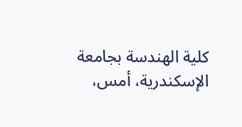كلية الهندسة بجامعة الإسكندرية، أمس،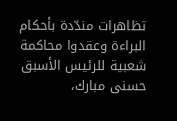تظاهرات مندّدة بأحكام البراءة وعقدوا محاكمة شعبية للرئيس الأسبق حسنى مبارك،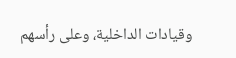وقيادات الداخلية، وعلى رأسهم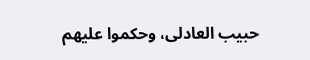حبيب العادلى، وحكموا عليهم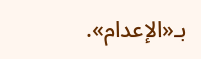بـ«الإعدام».